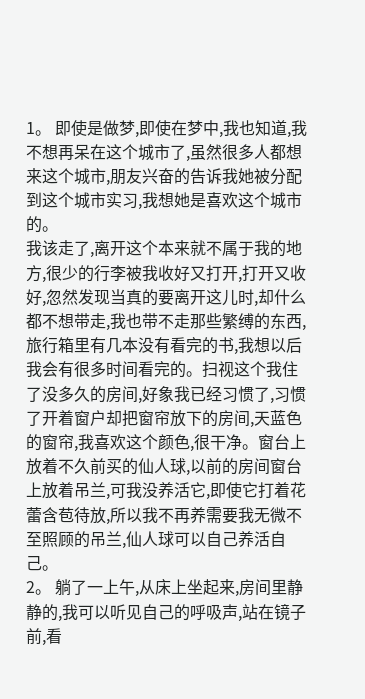1。 即使是做梦,即使在梦中,我也知道,我不想再呆在这个城市了,虽然很多人都想来这个城市,朋友兴奋的告诉我她被分配到这个城市实习,我想她是喜欢这个城市的。
我该走了,离开这个本来就不属于我的地方,很少的行李被我收好又打开,打开又收好,忽然发现当真的要离开这儿时,却什么都不想带走,我也带不走那些繁缚的东西,旅行箱里有几本没有看完的书,我想以后我会有很多时间看完的。扫视这个我住了没多久的房间,好象我已经习惯了,习惯了开着窗户却把窗帘放下的房间,天蓝色的窗帘,我喜欢这个颜色,很干净。窗台上放着不久前买的仙人球,以前的房间窗台上放着吊兰,可我没养活它,即使它打着花蕾含苞待放,所以我不再养需要我无微不至照顾的吊兰,仙人球可以自己养活自己。
2。 躺了一上午,从床上坐起来,房间里静静的,我可以听见自己的呼吸声,站在镜子前,看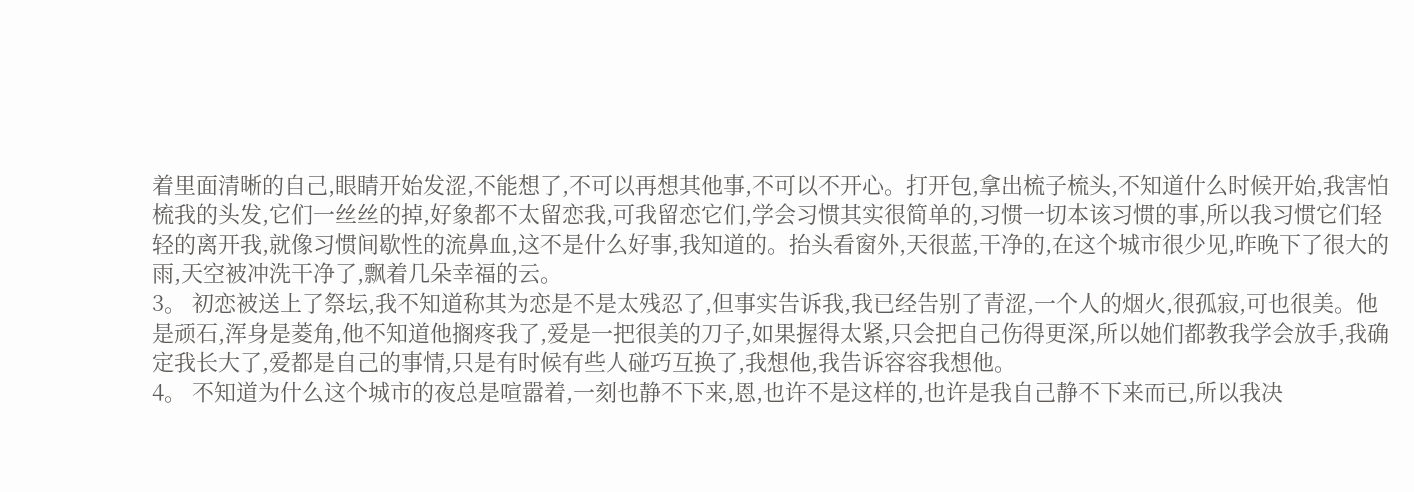着里面清晰的自己,眼睛开始发涩,不能想了,不可以再想其他事,不可以不开心。打开包,拿出梳子梳头,不知道什么时候开始,我害怕梳我的头发,它们一丝丝的掉,好象都不太留恋我,可我留恋它们,学会习惯其实很简单的,习惯一切本该习惯的事,所以我习惯它们轻轻的离开我,就像习惯间歇性的流鼻血,这不是什么好事,我知道的。抬头看窗外,天很蓝,干净的,在这个城市很少见,昨晚下了很大的雨,天空被冲洗干净了,飘着几朵幸福的云。
3。 初恋被送上了祭坛,我不知道称其为恋是不是太残忍了,但事实告诉我,我已经告别了青涩,一个人的烟火,很孤寂,可也很美。他是顽石,浑身是菱角,他不知道他搁疼我了,爱是一把很美的刀子,如果握得太紧,只会把自己伤得更深,所以她们都教我学会放手,我确定我长大了,爱都是自己的事情,只是有时候有些人碰巧互换了,我想他,我告诉容容我想他。
4。 不知道为什么这个城市的夜总是喧嚣着,一刻也静不下来,恩,也许不是这样的,也许是我自己静不下来而已,所以我决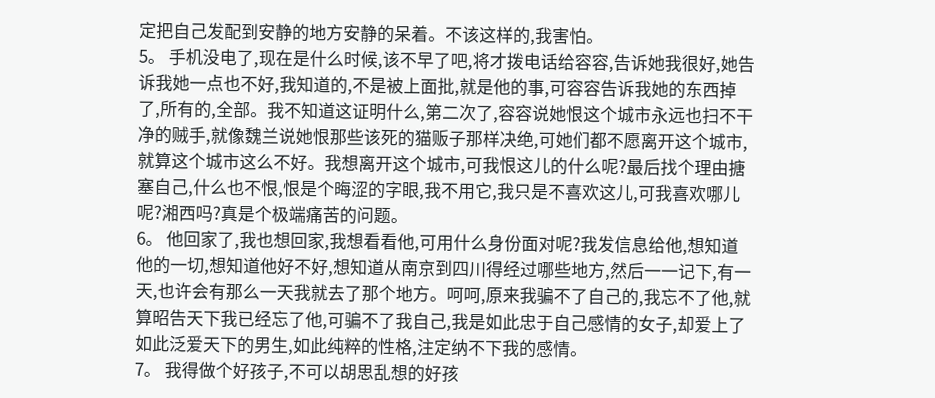定把自己发配到安静的地方安静的呆着。不该这样的,我害怕。
5。 手机没电了,现在是什么时候,该不早了吧,将才拨电话给容容,告诉她我很好,她告诉我她一点也不好,我知道的,不是被上面批,就是他的事,可容容告诉我她的东西掉了,所有的,全部。我不知道这证明什么,第二次了,容容说她恨这个城市永远也扫不干净的贼手,就像魏兰说她恨那些该死的猫贩子那样决绝,可她们都不愿离开这个城市,就算这个城市这么不好。我想离开这个城市,可我恨这儿的什么呢?最后找个理由搪塞自己,什么也不恨,恨是个晦涩的字眼,我不用它,我只是不喜欢这儿,可我喜欢哪儿呢?湘西吗?真是个极端痛苦的问题。
6。 他回家了,我也想回家,我想看看他,可用什么身份面对呢?我发信息给他,想知道他的一切,想知道他好不好,想知道从南京到四川得经过哪些地方,然后一一记下,有一天,也许会有那么一天我就去了那个地方。呵呵,原来我骗不了自己的,我忘不了他,就算昭告天下我已经忘了他,可骗不了我自己,我是如此忠于自己感情的女子,却爱上了如此泛爱天下的男生,如此纯粹的性格,注定纳不下我的感情。
7。 我得做个好孩子,不可以胡思乱想的好孩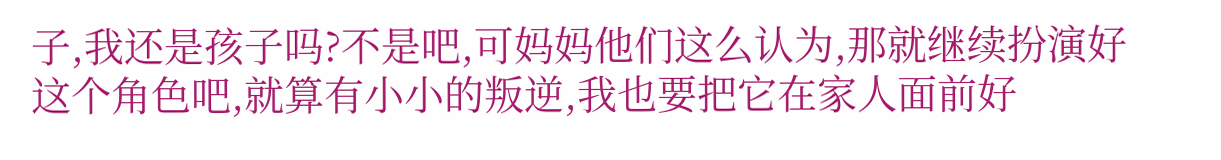子,我还是孩子吗?不是吧,可妈妈他们这么认为,那就继续扮演好这个角色吧,就算有小小的叛逆,我也要把它在家人面前好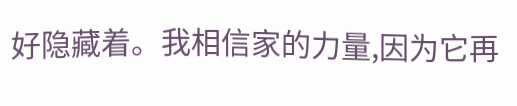好隐藏着。我相信家的力量,因为它再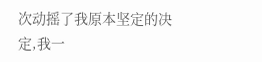次动摇了我原本坚定的决定,我一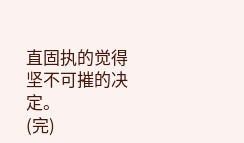直固执的觉得坚不可摧的决定。
(完)